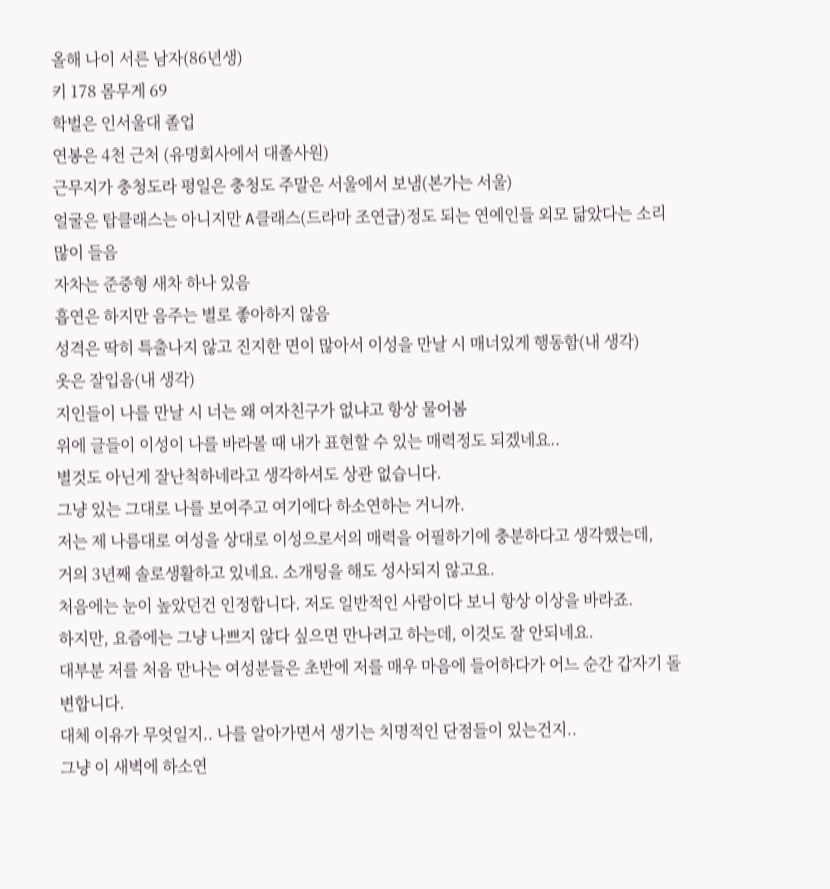올해 나이 서른 남자(86년생)
키 178 몸무게 69
학벌은 인서울대 졸업
연봉은 4천 근처 (유명회사에서 대졸사원)
근무지가 충청도라 평일은 충청도 주말은 서울에서 보냄(본가는 서울)
얼굴은 탑클래스는 아니지만 A클래스(드라마 조연급)정도 되는 연예인들 외모 닮았다는 소리 많이 들음
자차는 준중형 새차 하나 있음
흡연은 하지만 음주는 별로 좋아하지 않음
성격은 딱히 특출나지 않고 진지한 면이 많아서 이성을 만날 시 매너있게 행동함(내 생각)
옷은 잘입음(내 생각)
지인들이 나를 만날 시 너는 왜 여자친구가 없냐고 항상 물어봄
위에 글들이 이성이 나를 바라볼 때 내가 표현할 수 있는 매력정도 되겠네요..
별것도 아닌게 잘난척하네라고 생각하셔도 상관 없습니다.
그냥 있는 그대로 나를 보여주고 여기에다 하소연하는 거니까.
저는 제 나름대로 여성을 상대로 이성으로서의 매력을 어필하기에 충분하다고 생각했는데,
거의 3년째 솔로생활하고 있네요. 소개팅을 해도 성사되지 않고요.
처음에는 눈이 높았던건 인정합니다. 저도 일반적인 사람이다 보니 항상 이상을 바라죠.
하지만, 요즘에는 그냥 나쁘지 않다 싶으면 만나려고 하는데, 이것도 잘 안되네요.
대부분 저를 처음 만나는 여성분들은 초반에 저를 매우 마음에 들어하다가 어느 순간 갑자기 돌변합니다.
대체 이유가 무엇일지.. 나를 알아가면서 생기는 치명적인 단점들이 있는건지..
그냥 이 새벽에 하소연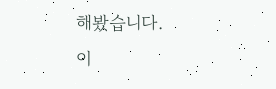해봤습니다.
이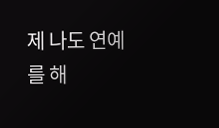제 나도 연예를 해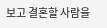보고 결혼할 사람을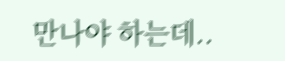만나야 하는데..